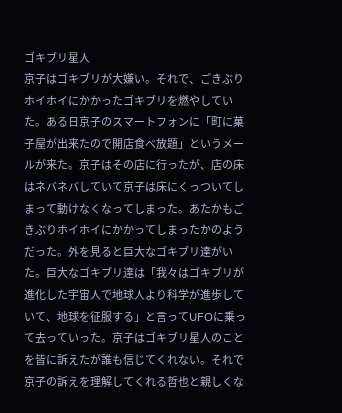ゴキブリ星人
京子はゴキブリが大嫌い。それで、ごきぶりホイホイにかかったゴキブリを燃やしていた。ある日京子のスマートフォンに「町に菓子屋が出来たので開店食べ放題」というメールが来た。京子はその店に行ったが、店の床はネバネバしていて京子は床にくっついてしまって動けなくなってしまった。あたかもごきぶりホイホイにかかってしまったかのようだった。外を見ると巨大なゴキブリ達がいた。巨大なゴキブリ達は「我々はゴキブリが進化した宇宙人で地球人より科学が進歩していて、地球を征服する」と言ってUFOに乗って去っていった。京子はゴキブリ星人のことを皆に訴えたが誰も信じてくれない。それで京子の訴えを理解してくれる哲也と親しくな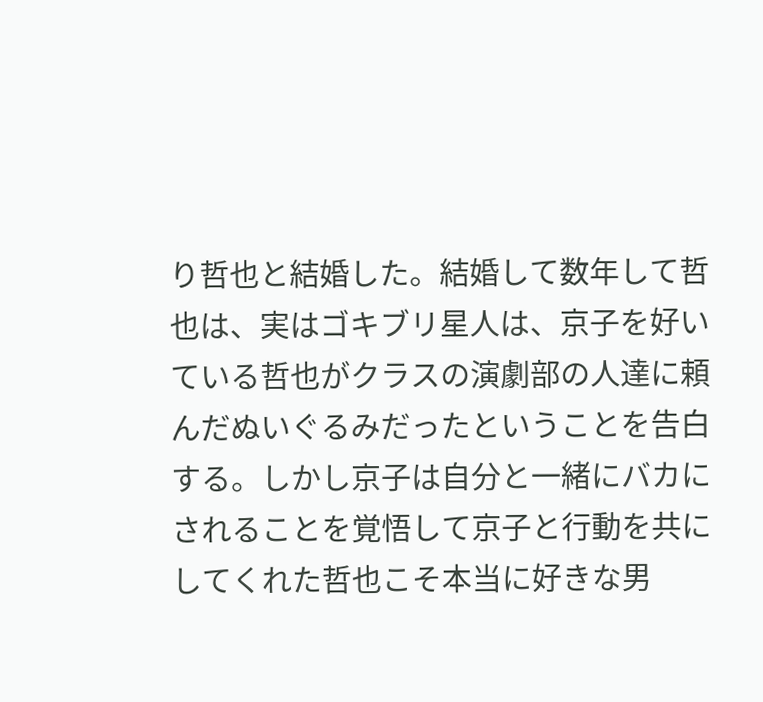り哲也と結婚した。結婚して数年して哲也は、実はゴキブリ星人は、京子を好いている哲也がクラスの演劇部の人達に頼んだぬいぐるみだったということを告白する。しかし京子は自分と一緒にバカにされることを覚悟して京子と行動を共にしてくれた哲也こそ本当に好きな男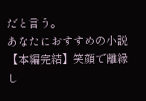だと言う。
あなたにおすすめの小説
【本編完結】笑顔で離縁し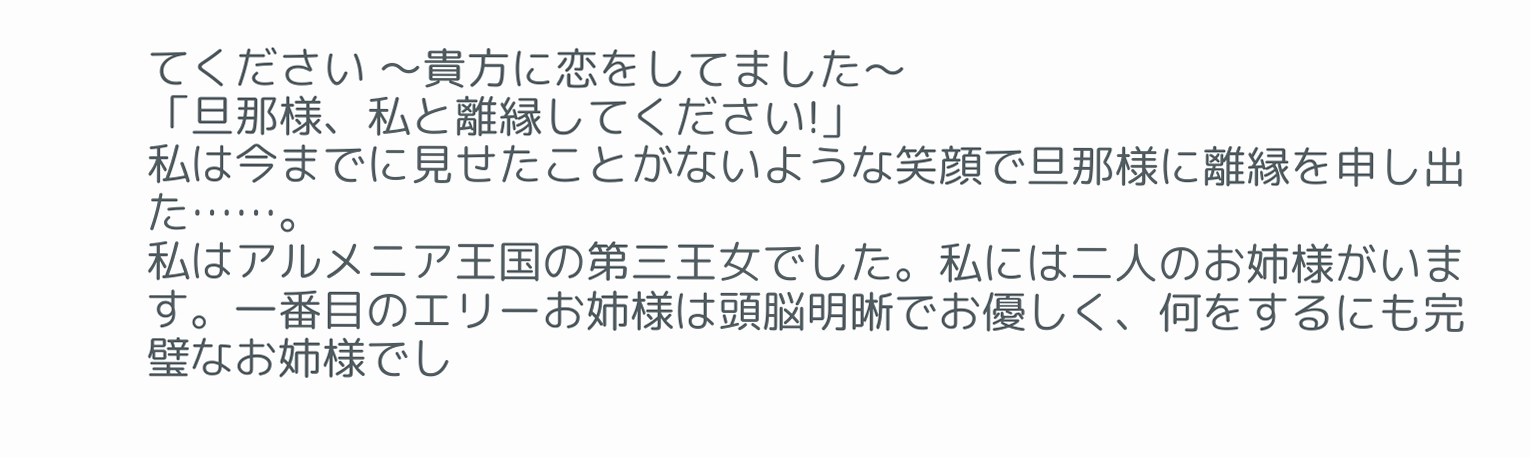てください 〜貴方に恋をしてました〜
「旦那様、私と離縁してください!」
私は今までに見せたことがないような笑顔で旦那様に離縁を申し出た……。
私はアルメニア王国の第三王女でした。私には二人のお姉様がいます。一番目のエリーお姉様は頭脳明晰でお優しく、何をするにも完璧なお姉様でし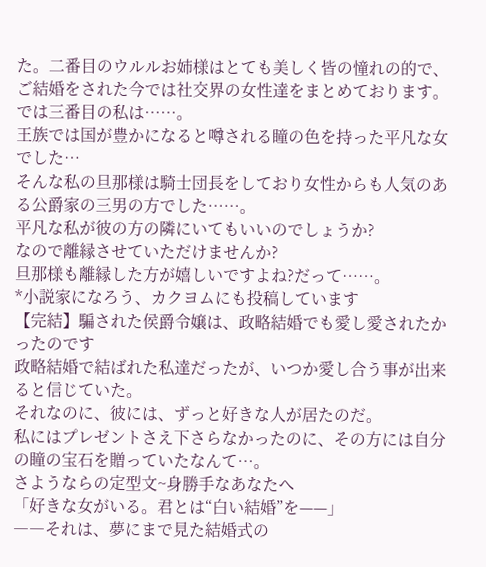た。二番目のウルルお姉様はとても美しく皆の憧れの的で、ご結婚をされた今では社交界の女性達をまとめております。では三番目の私は……。
王族では国が豊かになると噂される瞳の色を持った平凡な女でした…
そんな私の旦那様は騎士団長をしており女性からも人気のある公爵家の三男の方でした……。
平凡な私が彼の方の隣にいてもいいのでしょうか?
なので離縁させていただけませんか?
旦那様も離縁した方が嬉しいですよね?だって……。
*小説家になろう、カクヨムにも投稿しています
【完結】騙された侯爵令嬢は、政略結婚でも愛し愛されたかったのです
政略結婚で結ばれた私達だったが、いつか愛し合う事が出来ると信じていた。
それなのに、彼には、ずっと好きな人が居たのだ。
私にはプレゼントさえ下さらなかったのに、その方には自分の瞳の宝石を贈っていたなんて…。
さようならの定型文~身勝手なあなたへ
「好きな女がいる。君とは“白い結婚”を——」
――それは、夢にまで見た結婚式の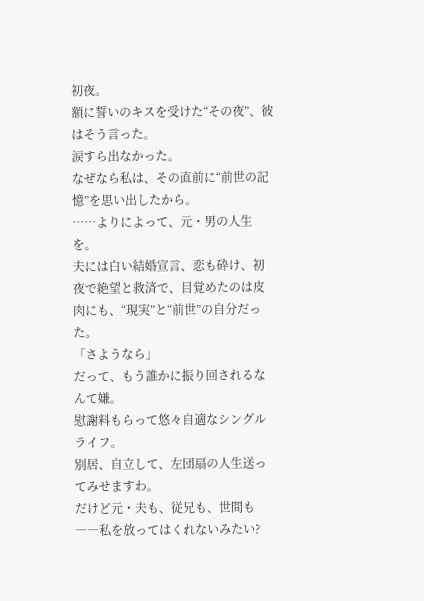初夜。
額に誓いのキスを受けた“その夜”、彼はそう言った。
涙すら出なかった。
なぜなら私は、その直前に“前世の記憶”を思い出したから。
……よりによって、元・男の人生を。
夫には白い結婚宣言、恋も砕け、初夜で絶望と救済で、目覚めたのは皮肉にも、“現実”と“前世”の自分だった。
「さようなら」
だって、もう誰かに振り回されるなんて嫌。
慰謝料もらって悠々自適なシングルライフ。
別居、自立して、左団扇の人生送ってみせますわ。
だけど元・夫も、従兄も、世間も――私を放ってはくれないみたい?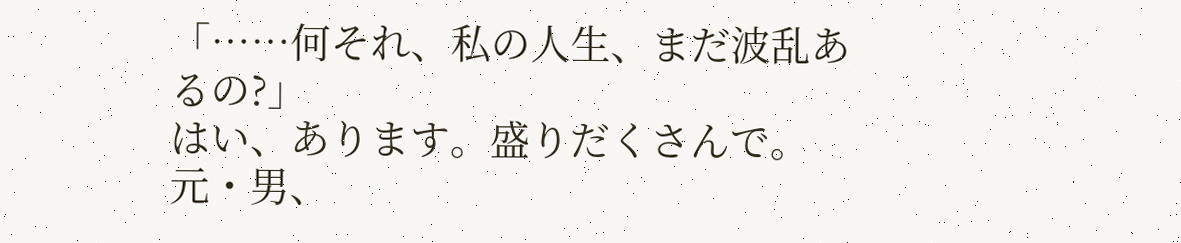「……何それ、私の人生、まだ波乱あるの?」
はい、あります。盛りだくさんで。
元・男、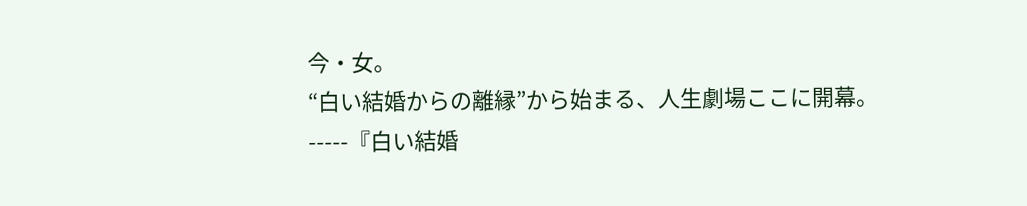今・女。
“白い結婚からの離縁”から始まる、人生劇場ここに開幕。
-----『白い結婚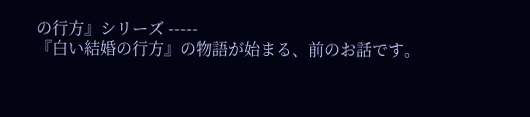の行方』シリーズ -----
『白い結婚の行方』の物語が始まる、前のお話です。